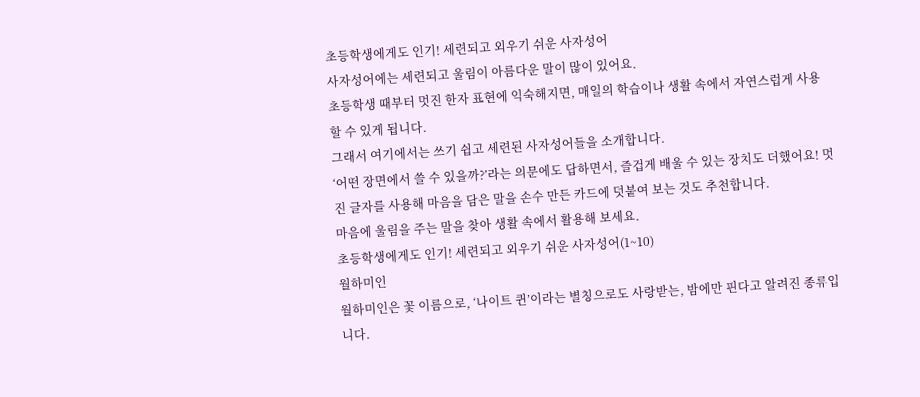초등학생에게도 인기! 세련되고 외우기 쉬운 사자성어
사자성어에는 세련되고 울림이 아름다운 말이 많이 있어요.
초등학생 때부터 멋진 한자 표현에 익숙해지면, 매일의 학습이나 생활 속에서 자연스럽게 사용할 수 있게 됩니다.
그래서 여기에서는 쓰기 쉽고 세련된 사자성어들을 소개합니다.
‘어떤 장면에서 쓸 수 있을까?’라는 의문에도 답하면서, 즐겁게 배울 수 있는 장치도 더했어요! 멋진 글자를 사용해 마음을 담은 말을 손수 만든 카드에 덧붙여 보는 것도 추천합니다.
마음에 울림을 주는 말을 찾아 생활 속에서 활용해 보세요.
초등학생에게도 인기! 세련되고 외우기 쉬운 사자성어(1~10)
월하미인
월하미인은 꽃 이름으로, ‘나이트 퀸’이라는 별칭으로도 사랑받는, 밤에만 핀다고 알려진 종류입니다.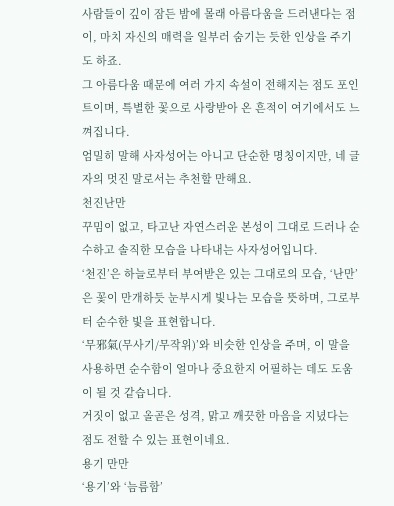사람들이 깊이 잠든 밤에 몰래 아름다움을 드러낸다는 점이, 마치 자신의 매력을 일부러 숨기는 듯한 인상을 주기도 하죠.
그 아름다움 때문에 여러 가지 속설이 전해지는 점도 포인트이며, 특별한 꽃으로 사랑받아 온 흔적이 여기에서도 느껴집니다.
엄밀히 말해 사자성어는 아니고 단순한 명칭이지만, 네 글자의 멋진 말로서는 추천할 만해요.
천진난만
꾸밈이 없고, 타고난 자연스러운 본성이 그대로 드러나 순수하고 솔직한 모습을 나타내는 사자성어입니다.
‘천진’은 하늘로부터 부여받은 있는 그대로의 모습, ‘난만’은 꽃이 만개하듯 눈부시게 빛나는 모습을 뜻하며, 그로부터 순수한 빛을 표현합니다.
‘무邪氣(무사기/무작위)’와 비슷한 인상을 주며, 이 말을 사용하면 순수함이 얼마나 중요한지 어필하는 데도 도움이 될 것 같습니다.
거짓이 없고 올곧은 성격, 맑고 깨끗한 마음을 지녔다는 점도 전할 수 있는 표현이네요.
용기 만만
‘용기’와 ‘늠름함’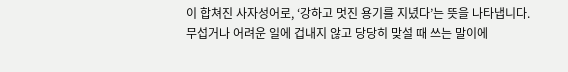이 합쳐진 사자성어로, ‘강하고 멋진 용기를 지녔다’는 뜻을 나타냅니다.
무섭거나 어려운 일에 겁내지 않고 당당히 맞설 때 쓰는 말이에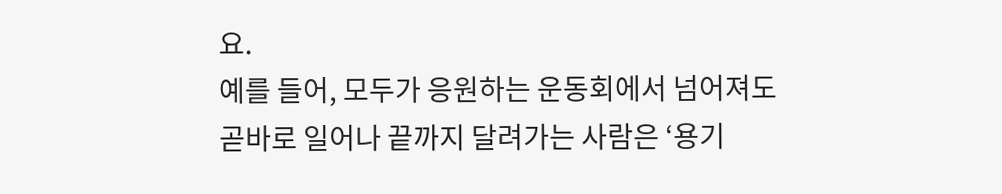요.
예를 들어, 모두가 응원하는 운동회에서 넘어져도 곧바로 일어나 끝까지 달려가는 사람은 ‘용기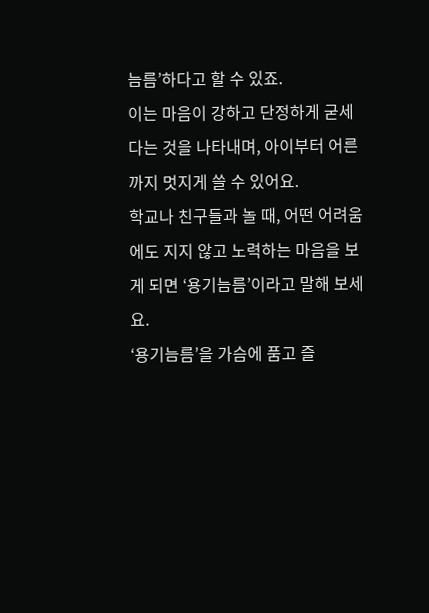늠름’하다고 할 수 있죠.
이는 마음이 강하고 단정하게 굳세다는 것을 나타내며, 아이부터 어른까지 멋지게 쓸 수 있어요.
학교나 친구들과 놀 때, 어떤 어려움에도 지지 않고 노력하는 마음을 보게 되면 ‘용기늠름’이라고 말해 보세요.
‘용기늠름’을 가슴에 품고 즐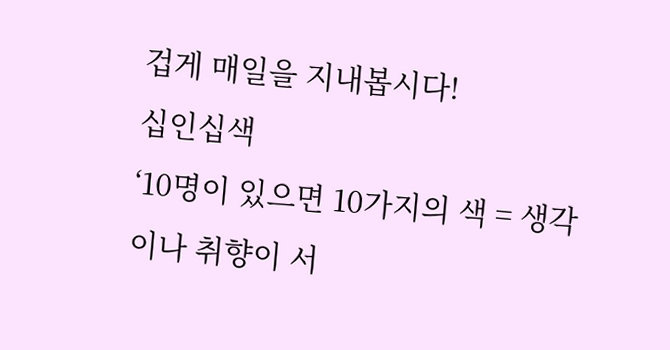겁게 매일을 지내봅시다!
십인십색
‘10명이 있으면 10가지의 색 = 생각이나 취향이 서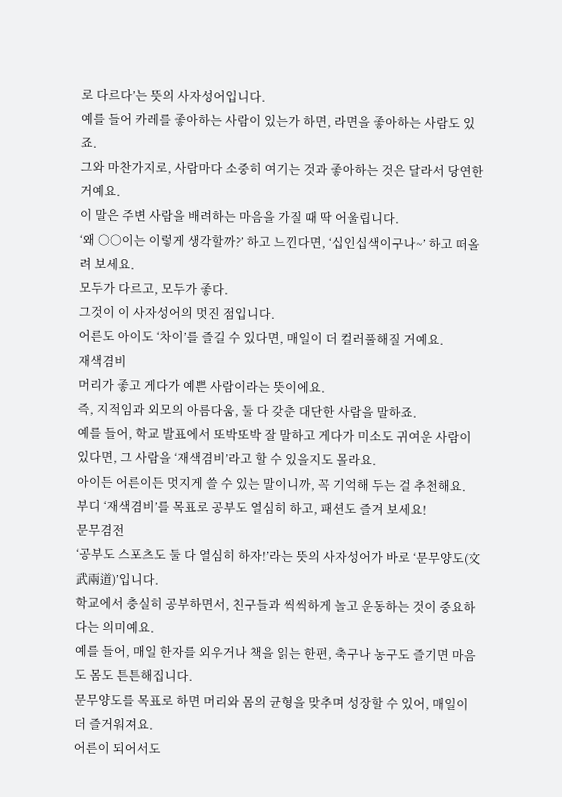로 다르다’는 뜻의 사자성어입니다.
예를 들어 카레를 좋아하는 사람이 있는가 하면, 라면을 좋아하는 사람도 있죠.
그와 마찬가지로, 사람마다 소중히 여기는 것과 좋아하는 것은 달라서 당연한 거예요.
이 말은 주변 사람을 배려하는 마음을 가질 때 딱 어울립니다.
‘왜 ○○이는 이렇게 생각할까?’ 하고 느낀다면, ‘십인십색이구나~’ 하고 떠올려 보세요.
모두가 다르고, 모두가 좋다.
그것이 이 사자성어의 멋진 점입니다.
어른도 아이도 ‘차이’를 즐길 수 있다면, 매일이 더 컬러풀해질 거예요.
재색겸비
머리가 좋고 게다가 예쁜 사람이라는 뜻이에요.
즉, 지적임과 외모의 아름다움, 둘 다 갖춘 대단한 사람을 말하죠.
예를 들어, 학교 발표에서 또박또박 잘 말하고 게다가 미소도 귀여운 사람이 있다면, 그 사람을 ‘재색겸비’라고 할 수 있을지도 몰라요.
아이든 어른이든 멋지게 쓸 수 있는 말이니까, 꼭 기억해 두는 걸 추천해요.
부디 ‘재색겸비’를 목표로 공부도 열심히 하고, 패션도 즐겨 보세요!
문무겸전
‘공부도 스포츠도 둘 다 열심히 하자!’라는 뜻의 사자성어가 바로 ‘문무양도(文武兩道)’입니다.
학교에서 충실히 공부하면서, 친구들과 씩씩하게 놀고 운동하는 것이 중요하다는 의미예요.
예를 들어, 매일 한자를 외우거나 책을 읽는 한편, 축구나 농구도 즐기면 마음도 몸도 튼튼해집니다.
문무양도를 목표로 하면 머리와 몸의 균형을 맞추며 성장할 수 있어, 매일이 더 즐거워져요.
어른이 되어서도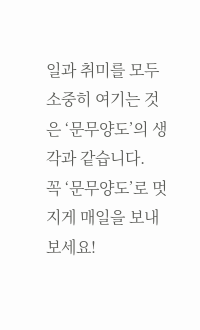일과 취미를 모두 소중히 여기는 것은 ‘문무양도’의 생각과 같습니다.
꼭 ‘문무양도’로 멋지게 매일을 보내 보세요!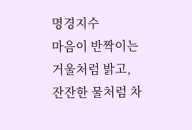명경지수
마음이 반짝이는 거울처럼 밝고, 잔잔한 물처럼 차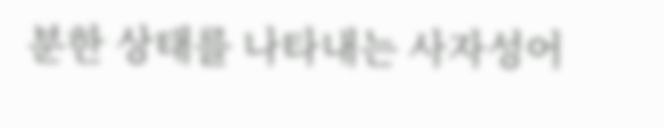분한 상태를 나타내는 사자성어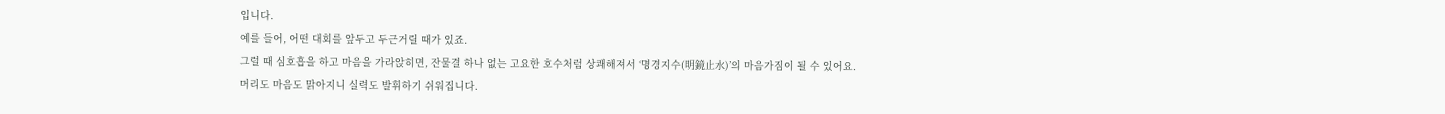입니다.
예를 들어, 어떤 대회를 앞두고 두근거릴 때가 있죠.
그럴 때 심호흡을 하고 마음을 가라앉히면, 잔물결 하나 없는 고요한 호수처럼 상쾌해져서 ‘명경지수(明鏡止水)’의 마음가짐이 될 수 있어요.
머리도 마음도 맑아지니 실력도 발휘하기 쉬워집니다.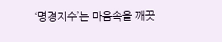‘명경지수’는 마음속을 깨끗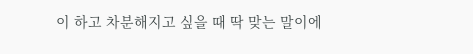이 하고 차분해지고 싶을 때 딱 맞는 말이에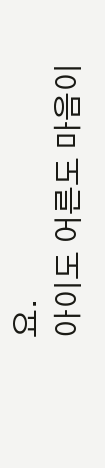요.
아이도 어른도 마음이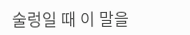술렁일 때 이 말을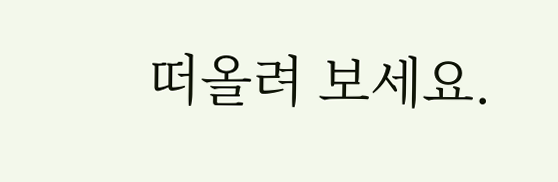떠올려 보세요.